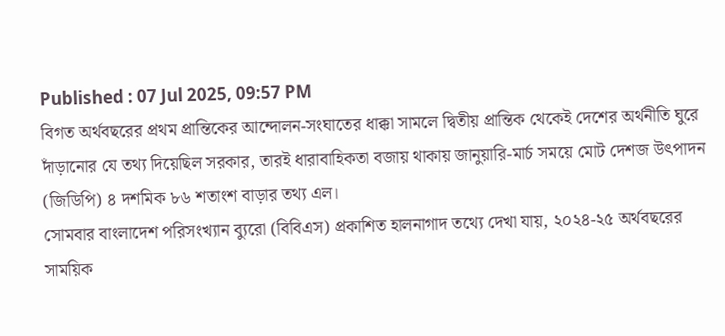Published : 07 Jul 2025, 09:57 PM
বিগত অর্থবছরের প্রথম প্রান্তিকের আন্দোলন-সংঘাতের ধাক্কা সামলে দ্বিতীয় প্রান্তিক থেকেই দেশের অর্থনীতি ঘুরে দাঁড়ানোর যে তথ্য দিয়েছিল সরকার, তারই ধারাবাহিকতা বজায় থাকায় জানুয়ারি-মার্চ সময়ে মোট দেশজ উৎপাদন (জিডিপি) ৪ দশমিক ৮৬ শতাংশ বাড়ার তথ্য এল।
সোমবার বাংলাদেশ পরিসংখ্যান ব্যুরো (বিবিএস) প্রকাশিত হালনাগাদ তথ্যে দেখা যায়, ২০২৪-২৫ অর্থবছরের সাময়িক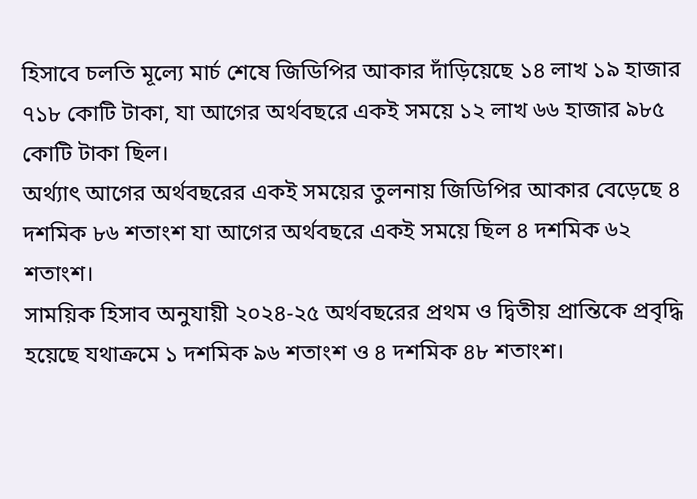হিসাবে চলতি মূল্যে মার্চ শেষে জিডিপির আকার দাঁড়িয়েছে ১৪ লাখ ১৯ হাজার ৭১৮ কোটি টাকা, যা আগের অর্থবছরে একই সময়ে ১২ লাখ ৬৬ হাজার ৯৮৫ কোটি টাকা ছিল।
অর্থ্যাৎ আগের অর্থবছরের একই সময়ের তুলনায় জিডিপির আকার বেড়েছে ৪ দশমিক ৮৬ শতাংশ যা আগের অর্থবছরে একই সময়ে ছিল ৪ দশমিক ৬২ শতাংশ।
সাময়িক হিসাব অনুযায়ী ২০২৪-২৫ অর্থবছরের প্রথম ও দ্বিতীয় প্রান্তিকে প্রবৃদ্ধি হয়েছে যথাক্রমে ১ দশমিক ৯৬ শতাংশ ও ৪ দশমিক ৪৮ শতাংশ।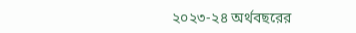২০২৩-২৪ অর্থবছরের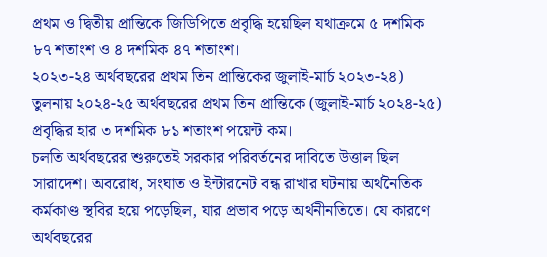প্রথম ও দ্বিতীয় প্রান্তিকে জিডিপিতে প্রবৃদ্ধি হয়েছিল যথাক্রমে ৫ দশমিক ৮৭ শতাংশ ও ৪ দশমিক ৪৭ শতাংশ।
২০২৩-২৪ অর্থবছরের প্রথম তিন প্রান্তিকের জুলাই-মার্চ ২০২৩-২৪) তুলনায় ২০২৪-২৫ অর্থবছরের প্রথম তিন প্রান্তিকে (জুলাই-মার্চ ২০২৪-২৫) প্রবৃদ্ধির হার ৩ দশমিক ৮১ শতাংশ পয়েন্ট কম।
চলতি অর্থবছরের শুরুতেই সরকার পরিবর্তনের দাবিতে উত্তাল ছিল সারাদেশ। অবরোধ, সংঘাত ও ইন্টারনেট বন্ধ রাখার ঘটনায় অর্থনৈতিক কর্মকাণ্ড স্থবির হয়ে পড়েছিল, যার প্রভাব পড়ে অর্থনীনতিতে। যে কারণে অর্থবছরের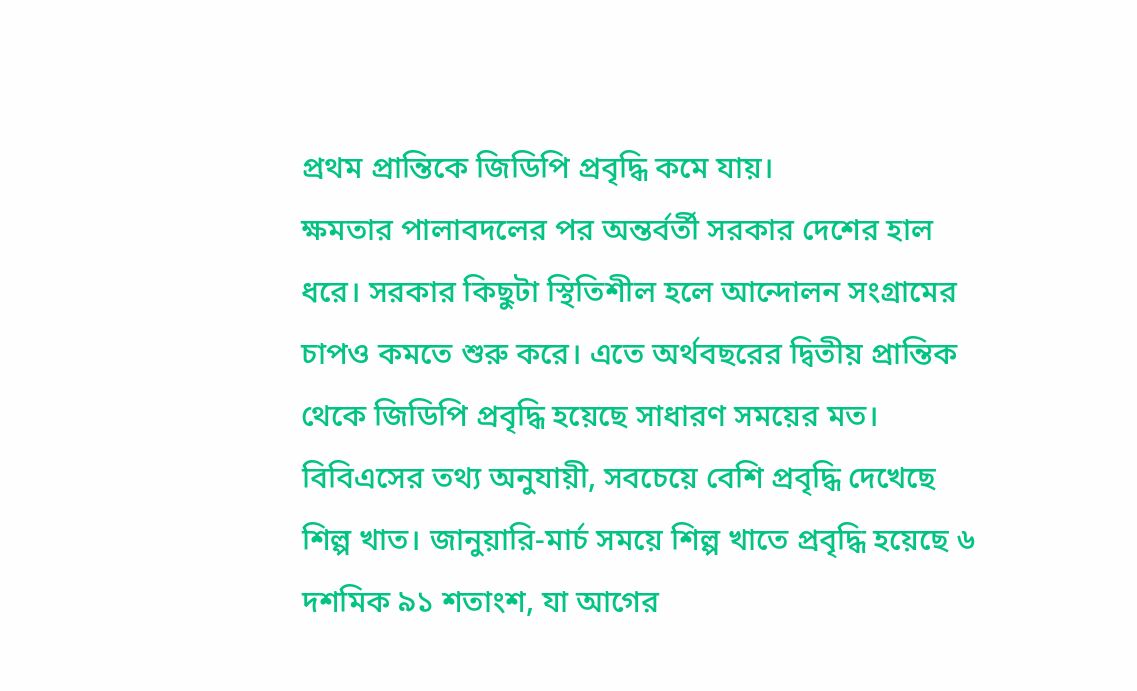প্রথম প্রান্তিকে জিডিপি প্রবৃদ্ধি কমে যায়।
ক্ষমতার পালাবদলের পর অন্তর্বর্তী সরকার দেশের হাল ধরে। সরকার কিছুটা স্থিতিশীল হলে আন্দোলন সংগ্রামের চাপও কমতে শুরু করে। এতে অর্থবছরের দ্বিতীয় প্রান্তিক থেকে জিডিপি প্রবৃদ্ধি হয়েছে সাধারণ সময়ের মত।
বিবিএসের তথ্য অনুযায়ী, সবচেয়ে বেশি প্রবৃদ্ধি দেখেছে শিল্প খাত। জানুয়ারি-মার্চ সময়ে শিল্প খাতে প্রবৃদ্ধি হয়েছে ৬ দশমিক ৯১ শতাংশ, যা আগের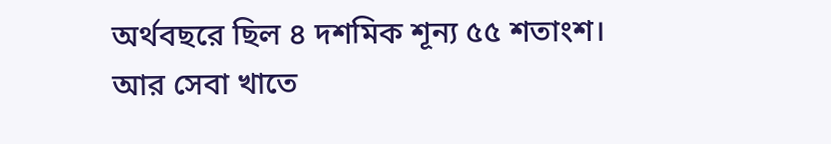অর্থবছরে ছিল ৪ দশমিক শূন্য ৫৫ শতাংশ।
আর সেবা খাতে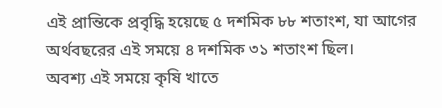এই প্রান্তিকে প্রবৃদ্ধি হয়েছে ৫ দশমিক ৮৮ শতাংশ, যা আগের অর্থবছরের এই সময়ে ৪ দশমিক ৩১ শতাংশ ছিল।
অবশ্য এই সময়ে কৃষি খাতে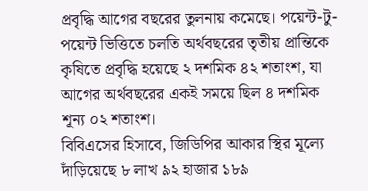প্রবৃদ্ধি আগের বছরের তুলনায় কমেছে। পয়েন্ট-টু-পয়েন্ট ভিত্তিতে চলতি অর্থবছরের তৃতীয় প্রান্তিকে কৃষিতে প্রবৃদ্ধি হয়েছে ২ দশমিক ৪২ শতাংশ, যা আগের অর্থবছরের একই সময়ে ছিল ৪ দশমিক শূন্য ০২ শতাংশ।
বিবিএসের হিসাবে, জিডিপির আকার স্থির মূল্যে দাঁড়িয়েছে ৮ লাখ ৯২ হাজার ১৮৯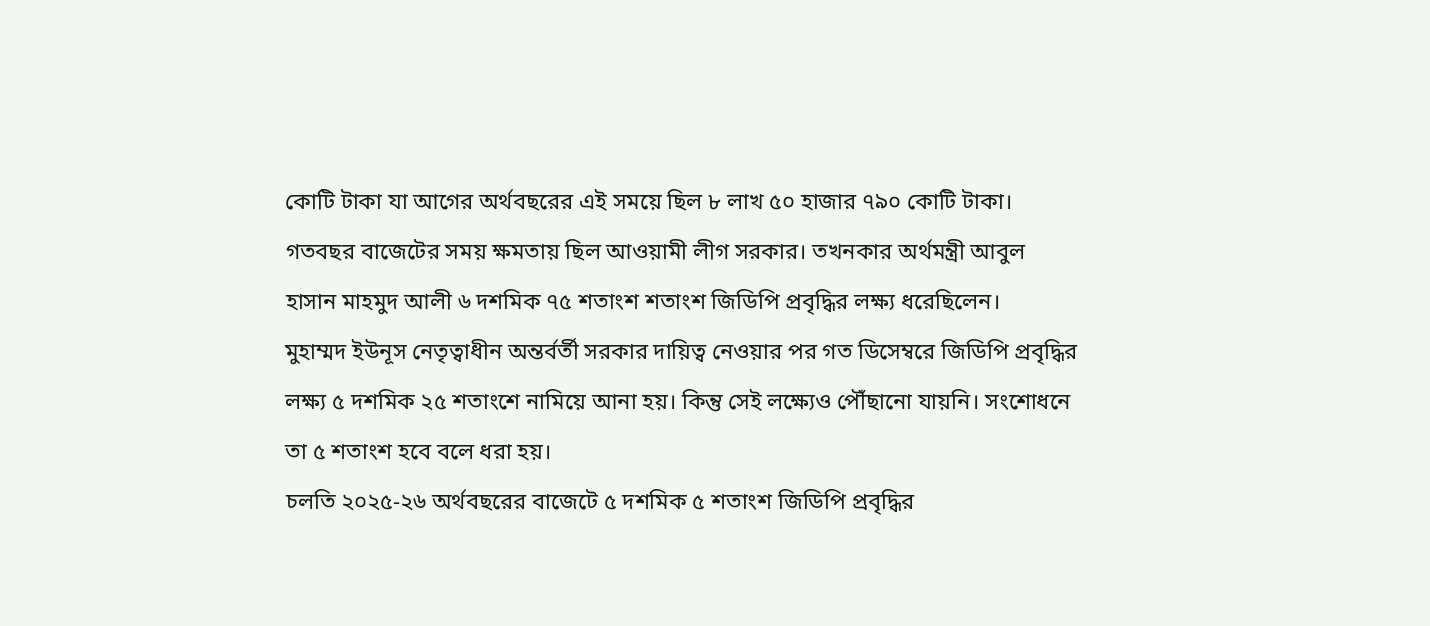কোটি টাকা যা আগের অর্থবছরের এই সময়ে ছিল ৮ লাখ ৫০ হাজার ৭৯০ কোটি টাকা।
গতবছর বাজেটের সময় ক্ষমতায় ছিল আওয়ামী লীগ সরকার। তখনকার অর্থমন্ত্রী আবুল হাসান মাহমুদ আলী ৬ দশমিক ৭৫ শতাংশ শতাংশ জিডিপি প্রবৃদ্ধির লক্ষ্য ধরেছিলেন।
মুহাম্মদ ইউনূস নেতৃত্বাধীন অন্তর্বর্তী সরকার দায়িত্ব নেওয়ার পর গত ডিসেম্বরে জিডিপি প্রবৃদ্ধির লক্ষ্য ৫ দশমিক ২৫ শতাংশে নামিয়ে আনা হয়। কিন্তু সেই লক্ষ্যেও পৌঁছানো যায়নি। সংশোধনে তা ৫ শতাংশ হবে বলে ধরা হয়।
চলতি ২০২৫-২৬ অর্থবছরের বাজেটে ৫ দশমিক ৫ শতাংশ জিডিপি প্রবৃদ্ধির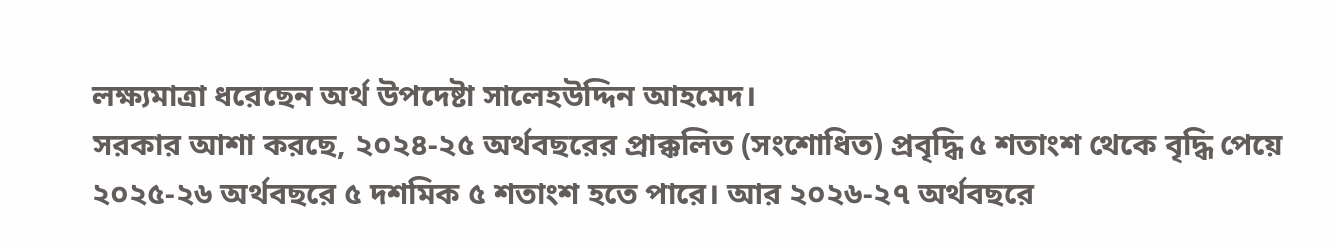লক্ষ্যমাত্রা ধরেছেন অর্থ উপদেষ্টা সালেহউদ্দিন আহমেদ।
সরকার আশা করছে, ২০২৪-২৫ অর্থবছরের প্রাক্কলিত (সংশোধিত) প্রবৃদ্ধি ৫ শতাংশ থেকে বৃদ্ধি পেয়ে ২০২৫-২৬ অর্থবছরে ৫ দশমিক ৫ শতাংশ হতে পারে। আর ২০২৬-২৭ অর্থবছরে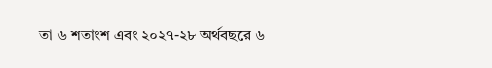তা ৬ শতাংশ এবং ২০২৭-২৮ অর্থবছরে ৬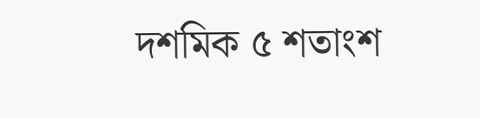দশমিক ৫ শতাংশ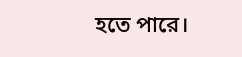হতে পারে।